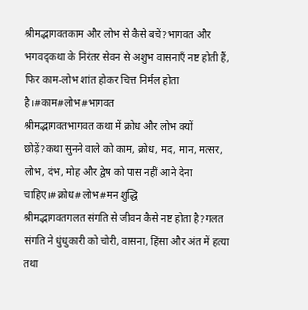श्रीमद्भागवतकाम और लोभ से कैसे बचें?भागवत और भगवद्कथा के निरंतर सेवन से अशुभ वासनाएँ नष्ट होती हैं, फिर काम-लोभ शांत होकर चित्त निर्मल होता है।#काम#लोभ#भागवत
श्रीमद्भागवतभागवत कथा में क्रोध और लोभ क्यों छोड़ें?कथा सुनने वाले को काम, क्रोध, मद, मान, मत्सर, लोभ, दंभ, मोह और द्वेष को पास नहीं आने देना चाहिए।#क्रोध#लोभ#मन शुद्धि
श्रीमद्भागवतगलत संगति से जीवन कैसे नष्ट होता है?गलत संगति ने धुंधुकारी को चोरी, वासना, हिंसा और अंत में हत्या तथा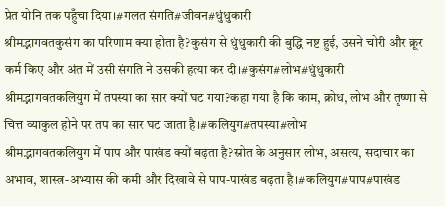प्रेत योनि तक पहुँचा दिया।#गलत संगति#जीवन#धुंधुकारी
श्रीमद्भागवतकुसंग का परिणाम क्या होता है?कुसंग से धुंधुकारी की बुद्धि नष्ट हुई, उसने चोरी और क्रूर कर्म किए और अंत में उसी संगति ने उसकी हत्या कर दी।#कुसंग#लोभ#धुंधुकारी
श्रीमद्भागवतकलियुग में तपस्या का सार क्यों घट गया?कहा गया है कि काम, क्रोध, लोभ और तृष्णा से चित्त व्याकुल होने पर तप का सार घट जाता है।#कलियुग#तपस्या#लोभ
श्रीमद्भागवतकलियुग में पाप और पाखंड क्यों बढ़ता है?स्रोत के अनुसार लोभ, असत्य, सदाचार का अभाव, शास्त्र-अभ्यास की कमी और दिखावे से पाप-पाखंड बढ़ता है।#कलियुग#पाप#पाखंड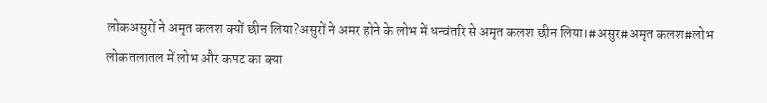लोकअसुरों ने अमृत कलश क्यों छीन लिया?असुरों ने अमर होने के लोभ में धन्वंतरि से अमृत कलश छीन लिया।#असुर#अमृत कलश#लोभ
लोकतलातल में लोभ और कपट का क्या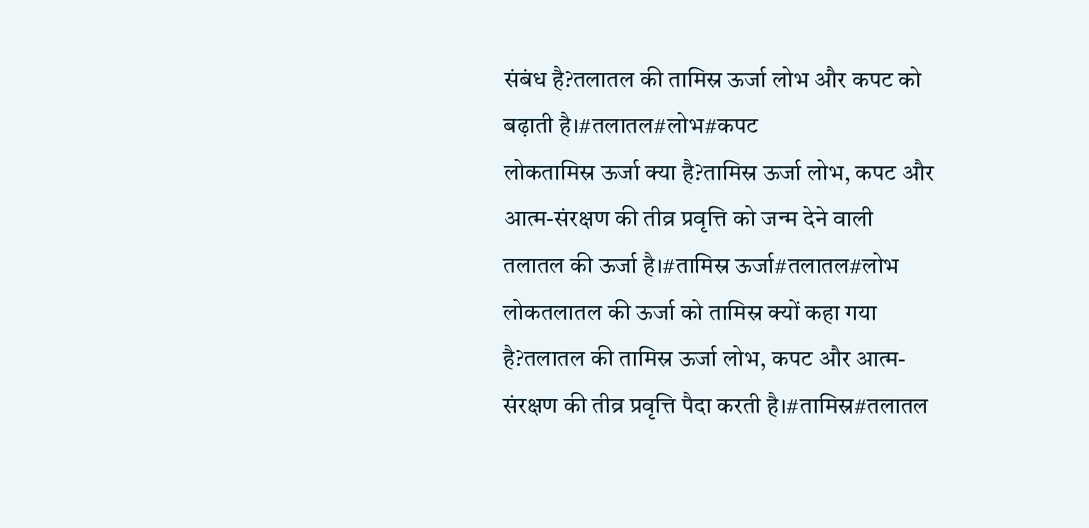संबंध है?तलातल की तामिस्र ऊर्जा लोभ और कपट को बढ़ाती है।#तलातल#लोभ#कपट
लोकतामिस्र ऊर्जा क्या है?तामिस्र ऊर्जा लोभ, कपट और आत्म-संरक्षण की तीव्र प्रवृत्ति को जन्म देने वाली तलातल की ऊर्जा है।#तामिस्र ऊर्जा#तलातल#लोभ
लोकतलातल की ऊर्जा को तामिस्र क्यों कहा गया है?तलातल की तामिस्र ऊर्जा लोभ, कपट और आत्म-संरक्षण की तीव्र प्रवृत्ति पैदा करती है।#तामिस्र#तलातल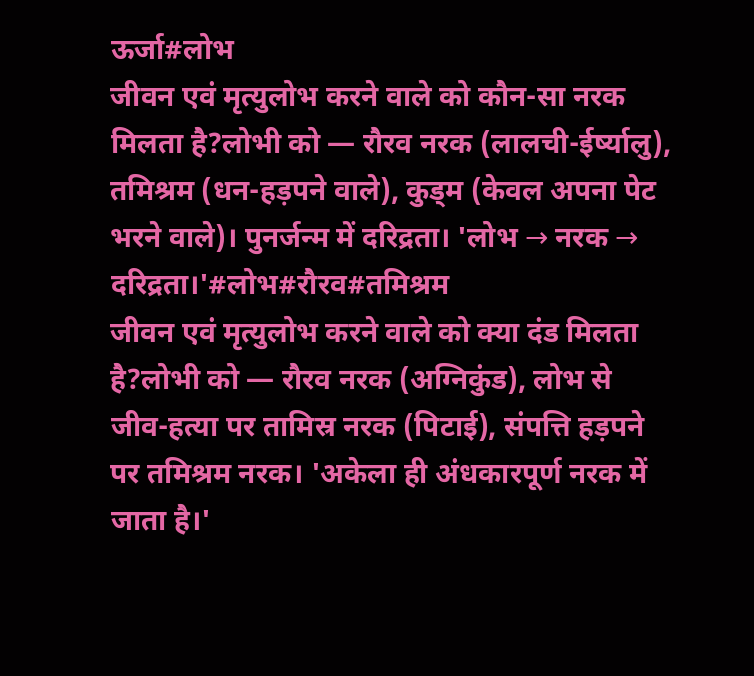ऊर्जा#लोभ
जीवन एवं मृत्युलोभ करने वाले को कौन-सा नरक मिलता है?लोभी को — रौरव नरक (लालची-ईर्ष्यालु), तमिश्रम (धन-हड़पने वाले), कुड्म (केवल अपना पेट भरने वाले)। पुनर्जन्म में दरिद्रता। 'लोभ → नरक → दरिद्रता।'#लोभ#रौरव#तमिश्रम
जीवन एवं मृत्युलोभ करने वाले को क्या दंड मिलता है?लोभी को — रौरव नरक (अग्निकुंड), लोभ से जीव-हत्या पर तामिस्र नरक (पिटाई), संपत्ति हड़पने पर तमिश्रम नरक। 'अकेला ही अंधकारपूर्ण नरक में जाता है।'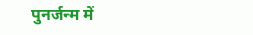पुनर्जन्म में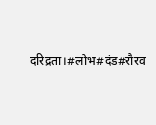दरिद्रता।#लोभ#दंड#रौरव